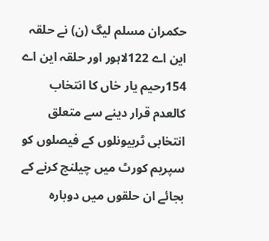حکمران مسلم لیگ (ن) نے حلقہ این اے 122لاہور اور حلقہ این اے 154رحیم یار خاں کا انتخاب کالعدم قرار دینے سے متعلق انتخابی ٹربیونلوں کے فیصلوں کو سپریم کورٹ میں چیلنج کرنے کے بجائے ان حلقوں میں دوبارہ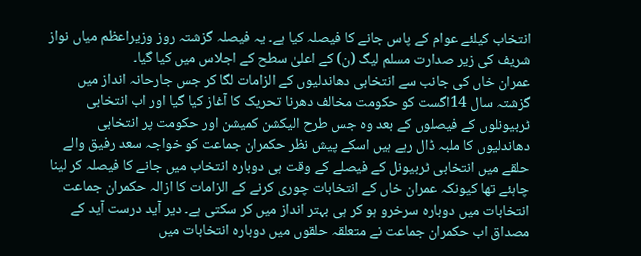انتخاب کیلئے عوام کے پاس جانے کا فیصلہ کیا ہے۔ یہ فیصلہ گزشتہ روز وزیراعظم میاں نواز شریف کی زیر صدارت مسلم لیگ (ن) کے اعلیٰ سطح کے اجلاس میں کیا گیا۔
عمران خاں کی جانب سے انتخابی دھاندلیوں کے الزامات لگا کر جس جارحانہ انداز میں گزشتہ سال 14اگست کو حکومت مخالف دھرنا تحریک کا آغاز کیا گیا اور اب انتخابی ٹربیونلوں کے فیصلوں کے بعد وہ جس طرح الیکشن کمیشن اور حکومت پر انتخابی دھاندلیوں کا ملبہ ڈال رہے ہیں اسکے پیش نظر حکمران جماعت کو خواجہ سعد رفیق والے حلقے میں انتخابی ٹربیونل کے فیصلے کے وقت ہی دوبارہ انتخاب میں جانے کا فیصلہ کر لینا چاہئے تھا کیونکہ عمران خاں کے انتخابات چوری کرنے کے الزامات کا ازالہ حکمران جماعت انتخابات میں دوبارہ سرخرو ہو کر ہی بہتر انداز میں کر سکتی ہے۔ دیر آید درست آید کے مصداق اب حکمران جماعت نے متعلقہ حلقوں میں دوبارہ انتخابات میں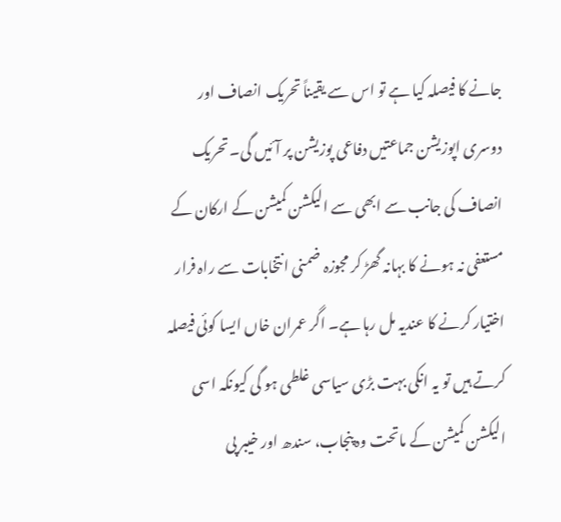جانے کا فیصلہ کیا ہے تو اس سے یقیناً تحریک انصاف اور دوسری اپوزیشن جماعتیں دفاعی پوزیشن پر آئیں گی۔ تحریک انصاف کی جانب سے ابھی سے الیکشن کمیشن کے ارکان کے مستعفی نہ ہونے کا بہانہ گھڑ کر مجوزہ ضمنی انتخابات سے راہ فرار اختیار کرنے کا عندیہ مل رہا ہے۔ اگر عمران خاں ایسا کوئی فیصلہ کرتے ہیں تو یہ انکی بہت بڑی سیاسی غلطی ہو گی کیونکہ اسی الیکشن کمیشن کے ماتحت وہ پنجاب، سندھ اور خیبر پی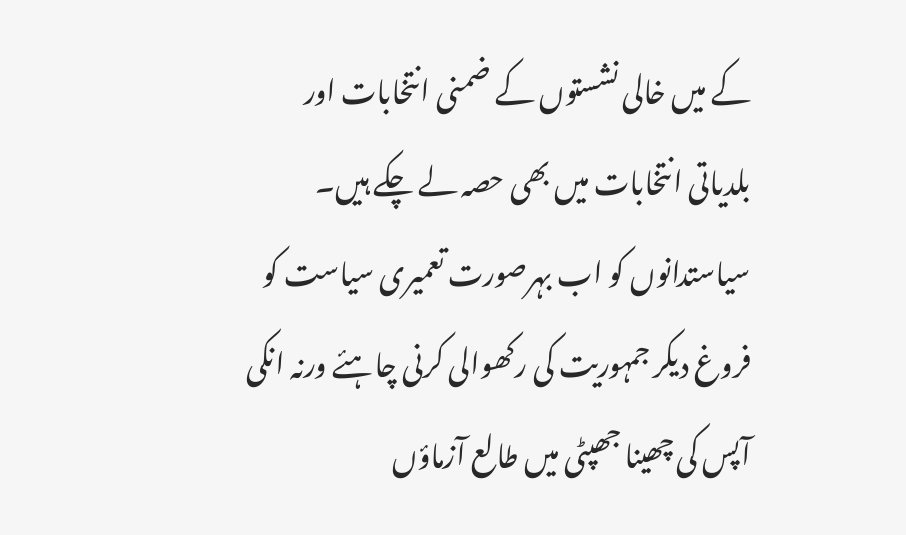کے میں خالی نشستوں کے ضمنی انتخابات اور بلدیاتی انتخابات میں بھی حصہ لے چکے ہیں۔ سیاستدانوں کو اب بہرصورت تعمیری سیاست کو فروغ دیکر جمہوریت کی رکھوالی کرنی چاہئے ورنہ انکی آپس کی چھینا جھپٹی میں طالع آزماؤں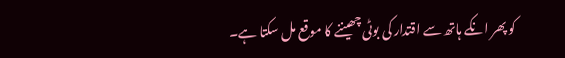کو پھر انکے ہاتھ سے اقتدار کی بوٹی چھیننے کا موقع مل سکتا ہے۔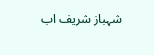شہباز شریف اب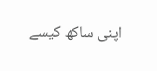اپنی ساکھ کیسے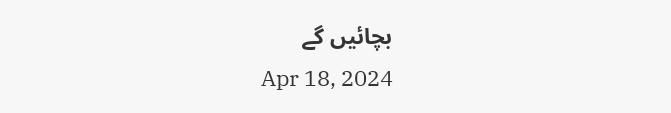بچائیں گے
Apr 18, 2024